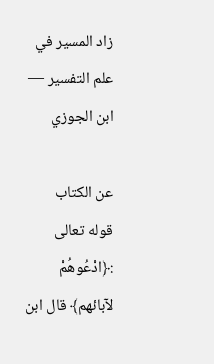زاد المسير في علم التفسير — ابن الجوزي

عن الكتاب
قوله تعالى :﴿ادْعُوهُمْ لآبائهم﴾ قال ابن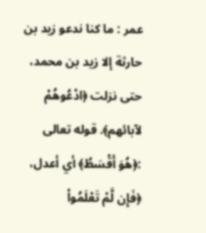عمر : ما كنا ندعو زيد بن حارثة إلا زيد بن محمد، حتى نزلت ﴿ادْعُوهُمْ لآبائهم﴾. قوله تعالى :﴿هُوَ أَقْسَطُ﴾ أي أعدل، ﴿فَإِن لَّمْ تَعْلَمُواْ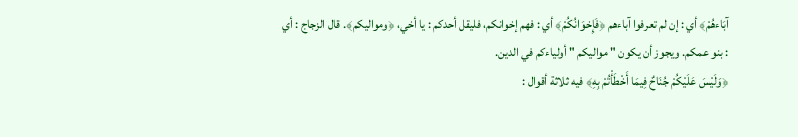آبَاءهُمْ﴾ أي : إن لم تعرفوا آباءهم ﴿فَإِخوَانُكُمْ﴾ أي : فهم إخوانكم، فليقل أحدكم : يا أخي، ﴿ومواليكم﴾. قال الزجاج : أي : بنو عمكم. ويجوز أن يكون " مواليكم " أولياءكم في الدين.
﴿وَلَيْسَ عَلَيْكُمْ جُنَاحٌ فِيمَا أَخْطَأْتُمْ بِهِ﴾ فيه ثلاثة أقوال :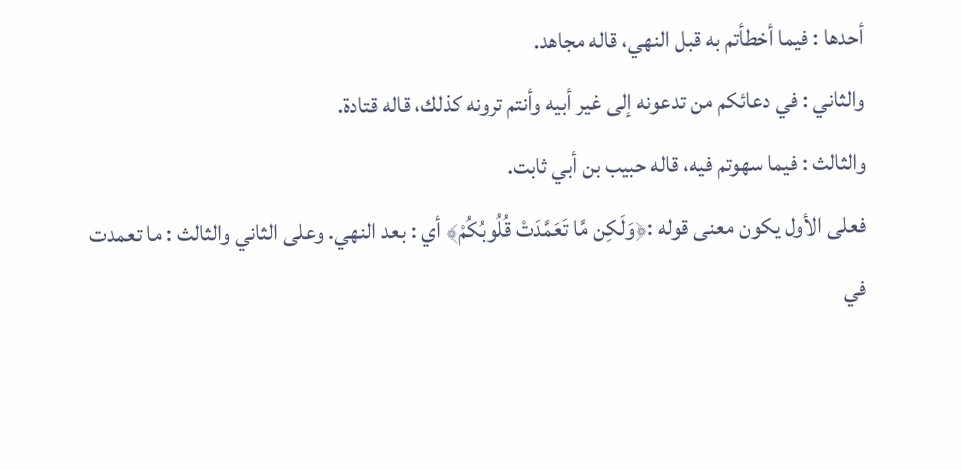أحدها : فيما أخطأتم به قبل النهي، قاله مجاهد.
والثاني : في دعائكم من تدعونه إلى غير أبيه وأنتم ترونه كذلك، قاله قتادة.
والثالث : فيما سهوتم فيه، قاله حبيب بن أبي ثابت.
فعلى الأول يكون معنى قوله :﴿وَلَكِن مَّا تَعَمَّدَتْ قُلُوبُكُمْ﴾ أي : بعد النهي. وعلى الثاني والثالث : ما تعمدت في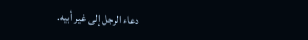دعاء الرجل إلى غير أبيه.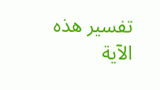تفسير هذه الآية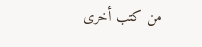من كتب أخرى